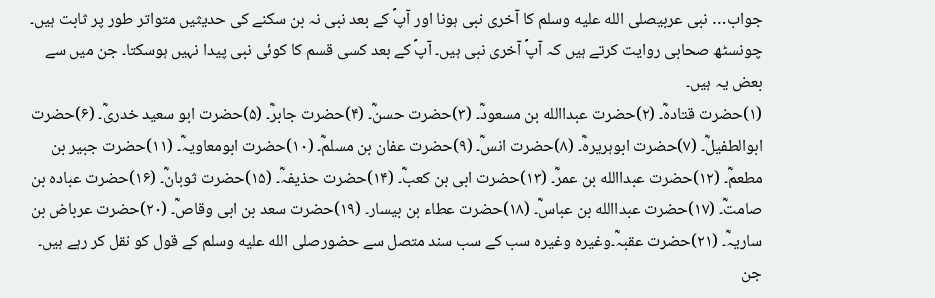جواب… نبی عربیصلى الله عليه وسلم کا آخری نبی ہونا اور آپؐ کے بعد نبی نہ بن سکنے کی حدیثیں متواتر طور پر ثابت ہیں۔ چونسٹھ صحابی روایت کرتے ہیں کہ آپؐ آخری نبی ہیں۔ آپؐ کے بعد کسی قسم کا کوئی نبی پیدا نہیں ہوسکتا۔ جن میں سے بعض یہ ہیں۔
(۱)حضرت قتادہؓ۔ (۲)حضرت عبداالله بن مسعودؓ۔ (۳)حضرت حسنؓ۔ (۴)حضرت جابرؓ۔ (۵)حضرت ابو سعید خدریؓ۔ (۶)حضرت ابوالطفیلؓ۔ (۷)حضرت ابوہریرہؓ۔ (۸)حضرت انسؓ۔ (۹)حضرت عفان بن مسلمؓ۔ (۱۰)حضرت ابومعاویہؓ۔ (۱۱)حضرت جبیر بن مطعمؓ۔ (۱۲)حضرت عبداالله بن عمرؓ۔ (۱۳)حضرت ابی بن کعبؓ۔ (۱۴)حضرت حذیفہؓ۔ (۱۵)حضرت ثوبانؓ۔ (۱۶)حضرت عبادہ بن صامتؓ۔ (۱۷)حضرت عبداالله بن عباسؓ۔ (۱۸)حضرت عطاء بن بیسار۔ (۱۹)حضرت سعد بن ابی وقاصؓ۔ (۲۰)حضرت عرباض بن ساریہؓ۔ (۲۱)حضرت عقبہؓ۔وغیرہ وغیرہ سب کے سب سند متصل سے حضورصلى الله عليه وسلم کے قول کو نقل کر رہے ہیں۔ جن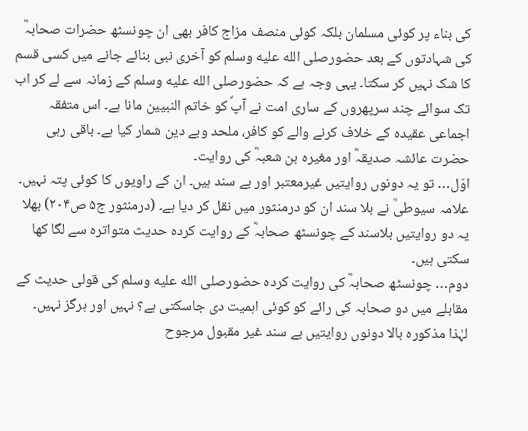کی بناء پر کوئی مسلمان بلکہ کوئی منصف مزاج کافر بھی ان چونسٹھ حضرات صحابہؓ کی شہادتوں کے بعد حضورصلى الله عليه وسلم کو آخری نبی بنائے جانے میں کسی قسم کا شک نہیں کر سکتا۔ یہی وجہ ہے کہ حضورصلى الله عليه وسلم کے زمانہ سے لے کر اب تک سوائے چند سرپھروں کے ساری امت نے آپؐ کو خاتم النبیین مانا ہے۔ اس متفقہ اجماعی عقیدہ کے خلاف کرنے والے کو کافر، ملحد وبے دین شمار کیا ہے۔ باقی رہی حضرت عائشہ صدیقہؓ اور مغیرہ بن شعبہؓ کی روایت۔
اوّل… تو یہ دونوں روایتیں غیرمعتبر اور بے سند ہیں۔ ان کے راویوں کا کوئی پتہ نہیں۔ علامہ سیوطیؒ نے بلا سند ان کو درمنثور میں نقل کر دیا ہے۔ (درمنثور ج۵ ص۲۰۴) بھلا یہ دو روایتیں بلاسند کے چونسٹھ صحابہؓ کے روایت کردہ حدیث متواترہ سے لگا کھا سکتی ہیں۔
دوم… چونسٹھ صحابہؓ کی روایت کردہ حضورصلى الله عليه وسلم کی قولی حدیث کے مقابلے میں دو صحابہ کی رائے کو کوئی اہمیت دی جاسکتی ہے؟ نہیں اور ہرگز نہیں۔ لہٰذا مذکورہ بالا دونوں روایتیں بے سند غیر مقبول مرجوح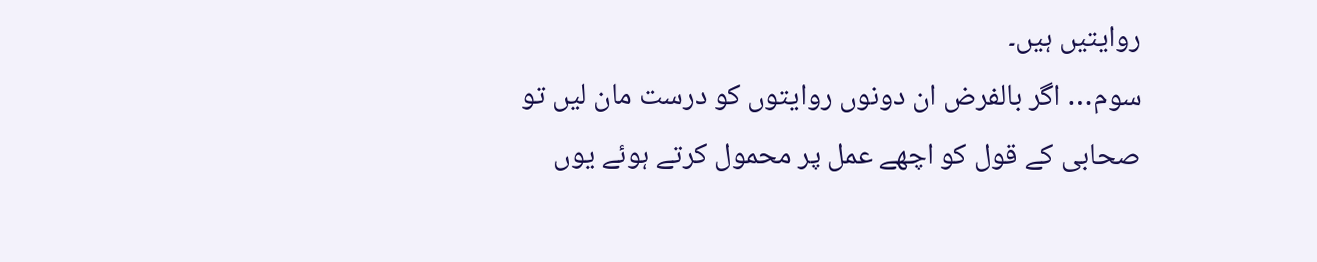روایتیں ہیں۔
سوم… اگر بالفرض ان دونوں روایتوں کو درست مان لیں تو صحابی کے قول کو اچھے عمل پر محمول کرتے ہوئے یوں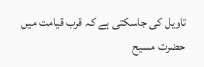تاویل کی جاسکتی ہے کہ قرب قیامت میں حضرت مسیح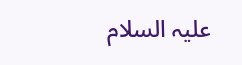علیہ السلام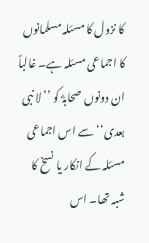کا نزول کا مسئلہ مسلمانوں کا اجماعی مسئلہ ہے۔ غالباً ان دونوں صحابہؓ کو ’’لا نبی بعدی‘‘ سے اس اجماعی مسئلہ کے انکار یا نسخ کا شبہ تھا۔ اس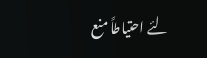لئے احتیاطاً منع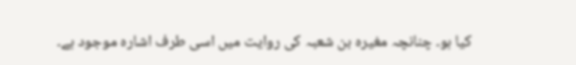کیا ہو۔ چنانچہ مغیرہ بن شعبہ کی روایت میں اسی طرف اشارہ موجود ہے۔